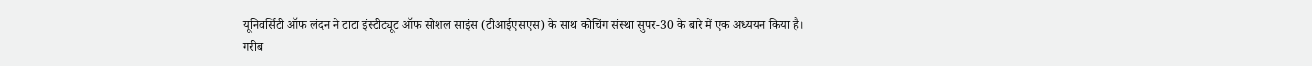यूनिवर्सिटी ऑफ लंदन ने टाटा इंस्टीट्यूट ऑफ सोशल साइंस (टीआईएसएस) के साथ कोचिंग संस्था सुपर-30 के बारे में एक अध्ययन किया है।
गरीब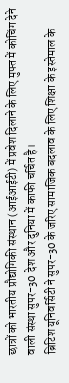छात्रों को भारतीय प्रौद्योगिकी संस्थान (आईआईटी) में प्रवेश दिलाने के लिए मुफ्त में कोचिंग देने वाली संस्था सुपर-30 देश और दुनिया में काफी चर्चित है।
ब्रिटिश यूनिवर्सिटी ने सुपर-30 के जरिए सामाजिक बदलाव के लिए शिक्षा के इस्तेमाल के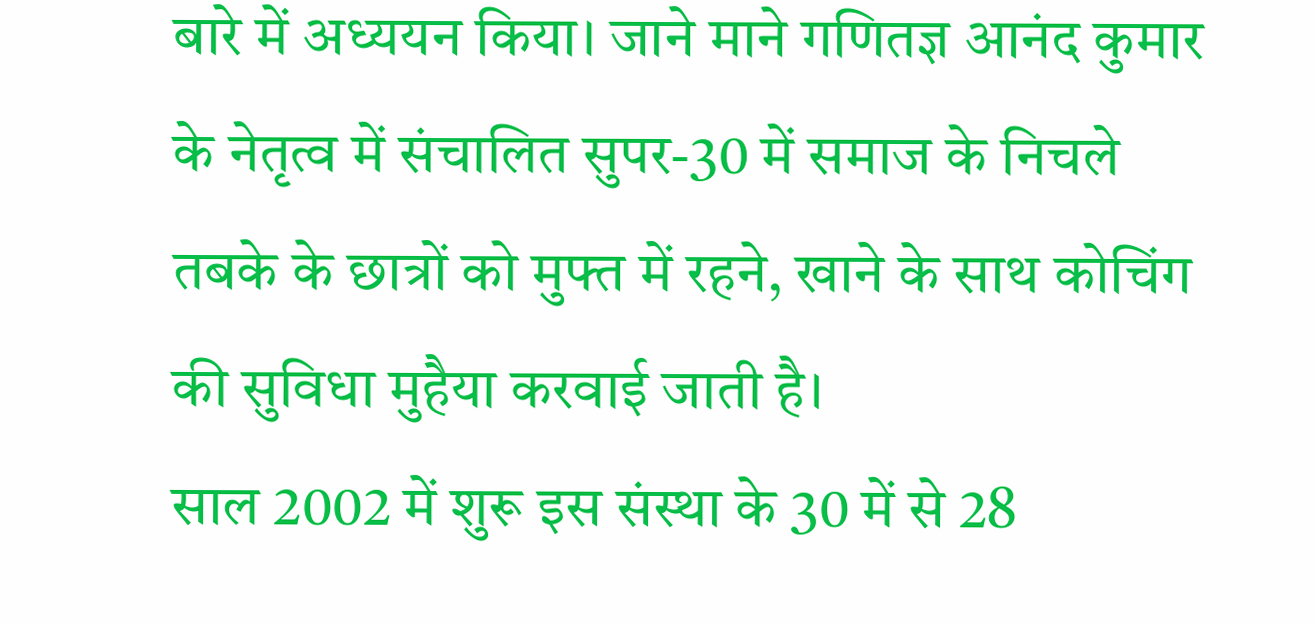बारे में अध्ययन किया। जाने माने गणितज्ञ आनंद कुमार के नेतृत्व में संचालित सुपर-30 में समाज के निचले तबके के छात्रों को मुफ्त में रहने, खाने के साथ कोचिंग की सुविधा मुहैया करवाई जाती है।
साल 2002 में शुरू इस संस्था के 30 में से 28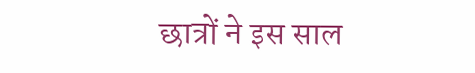छात्रों ने इस साल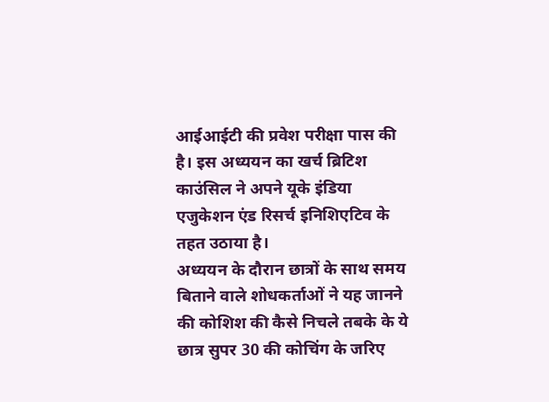आईआईटी की प्रवेश परीक्षा पास की है। इस अध्ययन का खर्च ब्रिटिश काउंसिल ने अपने यूके इंडिया एजुकेशन एंड रिसर्च इनिशिएटिव के तहत उठाया है।
अध्ययन के दौरान छात्रों के साथ समय बिताने वाले शोधकर्ताओं ने यह जानने की कोशिश की कैसे निचले तबके के ये छात्र सुपर 30 की कोचिंग के जरिए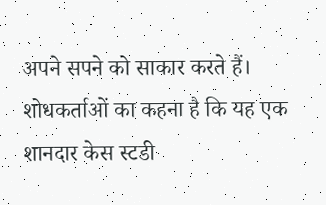अपने सपने को साकार करते हैं।
शोधकर्ताओं का कहना है कि यह एक शानदार केस स्टडी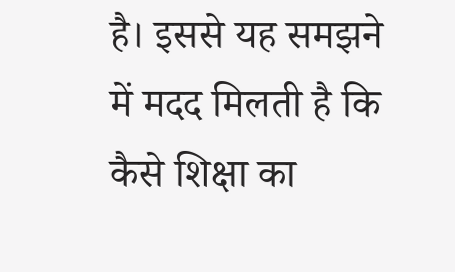है। इससे यह समझने में मदद मिलती है कि कैसे शिक्षा का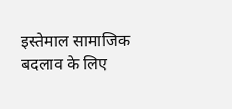इस्तेमाल सामाजिक बदलाव के लिए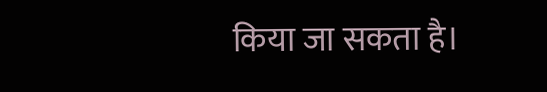किया जा सकता है।